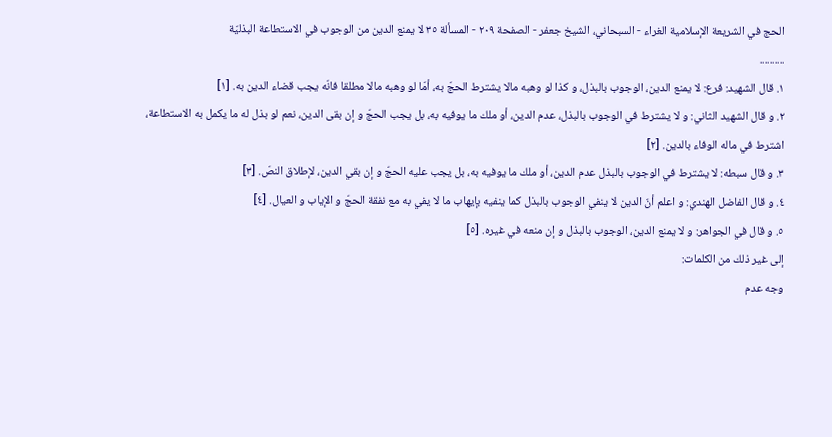الحج في الشريعة الإسلامية الغراء - السبحاني، الشيخ جعفر - الصفحة ٢٠٩ - المسألة ٣٥ لا يمنع الدين من الوجوب في الاستطاعة البذليّة
..........
١. قال الشهيد: فرع: لا يمنع الدين، الوجوب بالبذل، و كذا لو وهبه مالا يشترط الحجّ به، أمّا لو وهبه مالا مطلقا فانّه يجب قضاء الدين به. [١]
٢. و قال الشهيد الثاني: و لا يشترط في الوجوب بالبذل، عدم الدين، أو ملك ما يوفيه به، بل يجب الحجّ و إن بقى الدين، نعم لو بذل له ما يكمل به الاستطاعة، اشترط في ماله الوفاء بالدين. [٢]
٣. و قال سبطه: لا يشترط في الوجوب بالبذل عدم الدين، أو ملك ما يوفيه به، بل يجب عليه الحجّ و إن بقي الدين، لإطلاق النصّ. [٣]
٤. و قال الفاضل الهندي: و اعلم أنّ الدين لا ينفي الوجوب بالبذل كما ينفيه بإيهاب ما لا يفي به مع نفقة الحجّ و الإياب و العيال. [٤]
٥. و قال في الجواهر: و لا يمنع الدين، الوجوب بالبذل و إن منعه في غيره. [٥]
إلى غير ذلك من الكلمات:
وجه عدم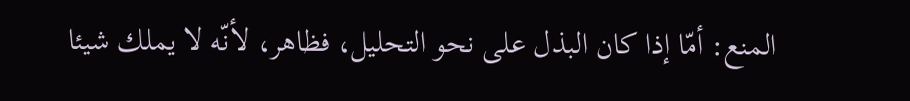المنع: أمّا إذا كان البذل على نحو التحليل، فظاهر، لأنّه لا يملك شيئا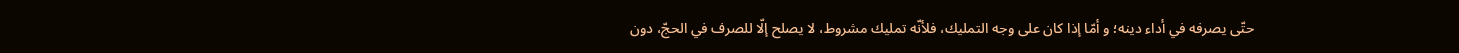حتّى يصرفه في أداء دينه؛ و أمّا إذا كان على وجه التمليك، فلأنّه تمليك مشروط، لا يصلح إلّا للصرف في الحجّ، دون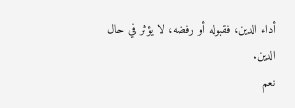أداء الدين، فقبوله أو رفضه، لا يؤثر في حال الدين.
نعم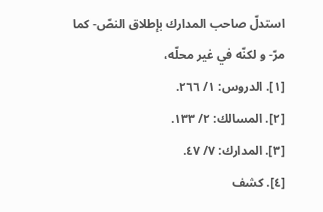استدلّ صاحب المدارك بإطلاق النصّ- كما مرّ- و لكنّه في غير محلّه،
[١]. الدروس: ١/ ٢٦٦.
[٢]. المسالك: ٢/ ١٣٣.
[٣]. المدارك: ٧/ ٤٧.
[٤]. كشف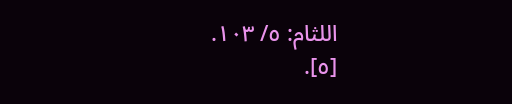اللثام: ٥/ ١٠٣.
[٥].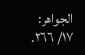الجواهر: ١٧/ ٢٦٦.